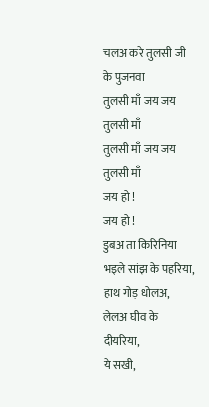चलअ करे तुलसी जी के पुजनवा
तुलसी माँ जय जय तुलसी माँ
तुलसी माँ जय जय तुलसी माँ
जय हो !
जय हो !
डुबअ ता किरिनिया भइले सांझ के पहरिया,
हाथ गोड़ धोलअ, लेलअ घीव के दीयरिया,
ये सखी,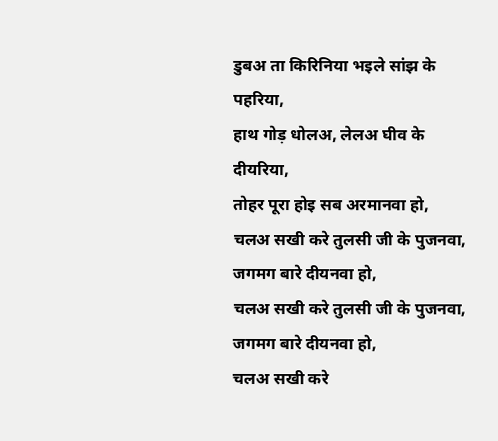डुबअ ता किरिनिया भइले सांझ के पहरिया,
हाथ गोड़ धोलअ, लेलअ घीव के दीयरिया,
तोहर पूरा होइ सब अरमानवा हो,
चलअ सखी करे तुलसी जी के पुजनवा,
जगमग बारे दीयनवा हो,
चलअ सखी करे तुलसी जी के पुजनवा,
जगमग बारे दीयनवा हो,
चलअ सखी करे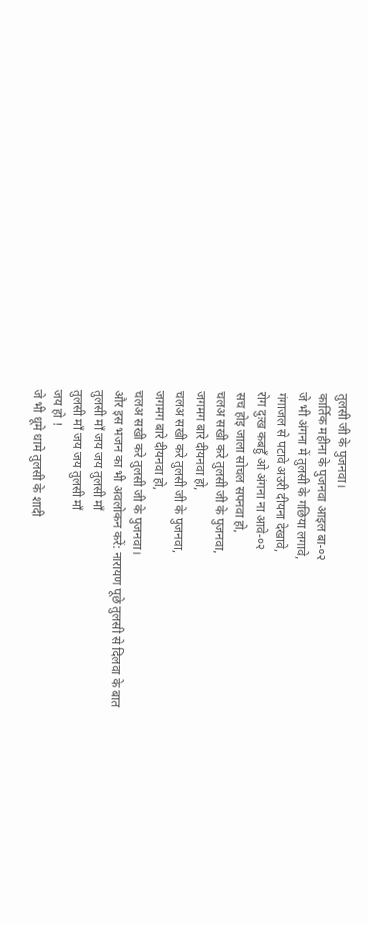तुलसी जी के पुजनवा।
कार्तिक महीना के पुजनवा आइल बा-०२
जे भी अंगना में तुलसी के गछिया लगावे,
गंगाजल से पटावे अउरी दीयना देखावे,
रोग दुःख कबहुँ ओ अंगना ना आवे-०२
सच होइ जाला सोचल सपनवा हो,
चलअ सखी करे तुलसी जी के पुजनवा,
जगमग बारे दीयनवा हो,
चलअ सखी करे तुलसी जी के पुजनवा,
जगमग बारे दीयनवा हो,
चलअ सखी करे तुलसी जी के पुजनवा।
और इस भजन का भी अवलोकन करें: नारायण पूछे तुलसी से दिलवा के बात
तुलसी माँ जय जय तुलसी माँ
तुलसी माँ जय जय तुलसी माँ
जय हो !
जे भी धूमे धामे तुलसी के शादी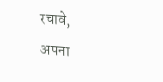रचावे,
अपना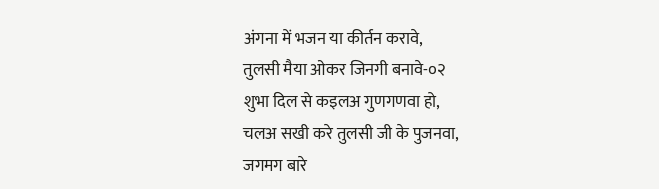अंगना में भजन या कीर्तन करावे,
तुलसी मैया ओकर जिनगी बनावे-०२
शुभा दिल से कइलअ गुणगणवा हो,
चलअ सखी करे तुलसी जी के पुजनवा,
जगमग बारे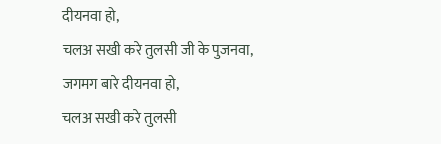दीयनवा हो,
चलअ सखी करे तुलसी जी के पुजनवा,
जगमग बारे दीयनवा हो,
चलअ सखी करे तुलसी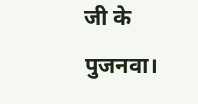जी के पुजनवा।